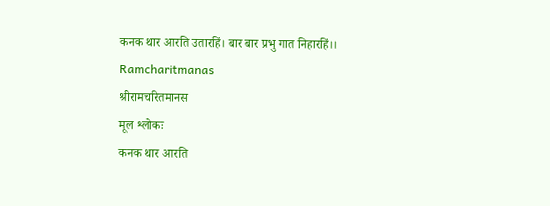कनक थार आरति उतारहिं। बार बार प्रभु गात निहारहिं।।
Ramcharitmanas
श्रीरामचरितमानस
मूल श्लोकः
कनक थार आरति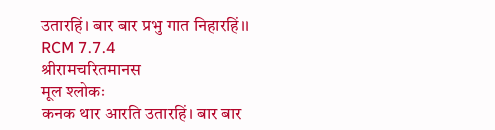उतारहिं। बार बार प्रभु गात निहारहिं।।
RCM 7.7.4
श्रीरामचरितमानस
मूल श्लोकः
कनक थार आरति उतारहिं। बार बार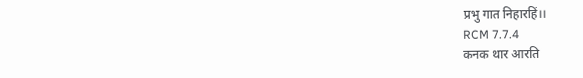प्रभु गात निहारहिं।।
RCM 7.7.4
कनक थार आरति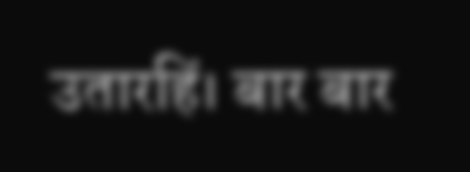उतारहिं। बार बार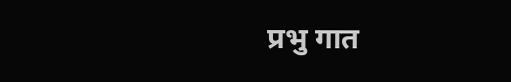प्रभु गात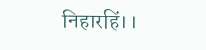निहारहिं।।